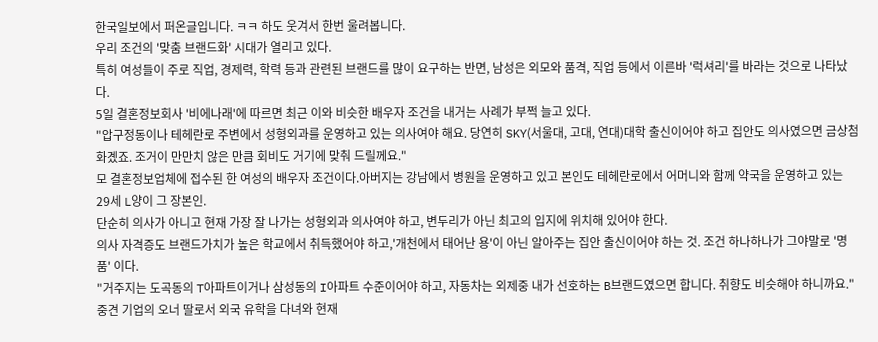한국일보에서 퍼온글입니다. ㅋㅋ 하도 웃겨서 한번 울려봅니다.
우리 조건의 '맞춤 브랜드화' 시대가 열리고 있다.
특히 여성들이 주로 직업, 경제력, 학력 등과 관련된 브랜드를 많이 요구하는 반면, 남성은 외모와 품격, 직업 등에서 이른바 '럭셔리'를 바라는 것으로 나타났다.
5일 결혼정보회사 '비에나래'에 따르면 최근 이와 비슷한 배우자 조건을 내거는 사례가 부쩍 늘고 있다.
"압구정동이나 테헤란로 주변에서 성형외과를 운영하고 있는 의사여야 해요. 당연히 SKY(서울대, 고대, 연대)대학 출신이어야 하고 집안도 의사였으면 금상첨화곘죠. 조거이 만만치 않은 만큼 회비도 거기에 맞춰 드릴께요."
모 결혼정보업체에 접수된 한 여성의 배우자 조건이다.아버지는 강남에서 병원을 운영하고 있고 본인도 테헤란로에서 어머니와 함께 약국을 운영하고 있는 29세 L양이 그 장본인.
단순히 의사가 아니고 현재 가장 잘 나가는 성형외과 의사여야 하고, 변두리가 아닌 최고의 입지에 위치해 있어야 한다.
의사 자격증도 브랜드가치가 높은 학교에서 취득했어야 하고,'개천에서 태어난 용'이 아닌 알아주는 집안 출신이어야 하는 것. 조건 하나하나가 그야말로 '명품' 이다.
"거주지는 도곡동의 T아파트이거나 삼성동의 I아파트 수준이어야 하고, 자동차는 외제중 내가 선호하는 B브랜드였으면 합니다. 취향도 비슷해야 하니까요."
중견 기업의 오너 딸로서 외국 유학을 다녀와 현재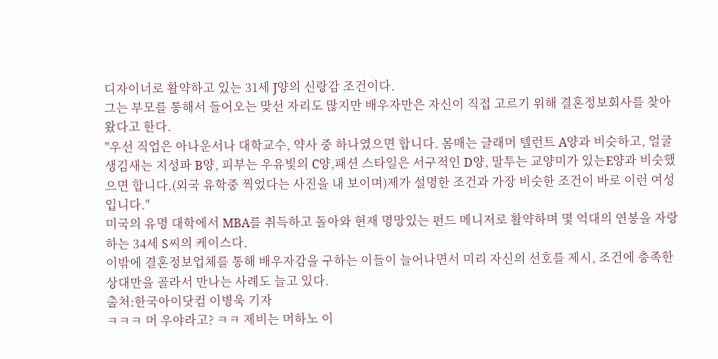디자이너로 활약하고 있는 31세 J양의 신랑감 조건이다.
그는 부모를 통해서 들어오는 맞선 자리도 많지만 배우자만은 자신이 직접 고르기 위해 결혼정보회사를 찾아왔다고 한다.
"우선 직업은 아나운서나 대학교수, 약사 중 하나였으면 합니다. 몸매는 글래머 텔런트 A양과 비슷하고, 얼굴 생김새는 지성파 B양, 피부는 우유빛의 C양,패션 스타일은 서구적인 D양, 말투는 교양미가 있는E양과 비슷했으면 합니다.(외국 유학중 찍었다는 사진을 내 보이며)제가 설명한 조건과 가장 비슷한 조건이 바로 이런 여성입니다."
미국의 유명 대학에서 MBA를 취득하고 돌아와 현재 명망있는 펀드 메니저로 활약하며 몇 억대의 연봉을 자랑하는 34세 S씨의 케이스다.
이밖에 결혼정보업체를 통해 배우자감을 구하는 이들이 늘어나면서 미리 자신의 선호를 제시, 조건에 충족한 상대만을 골라서 만나는 사례도 늘고 있다.
출처:한국아이닷컴 이병욱 기자
ㅋㅋㅋ 머 우야라고? ㅋㅋ 제비는 머하노 이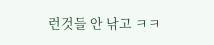런것들 안 낚고 ㅋㅋ